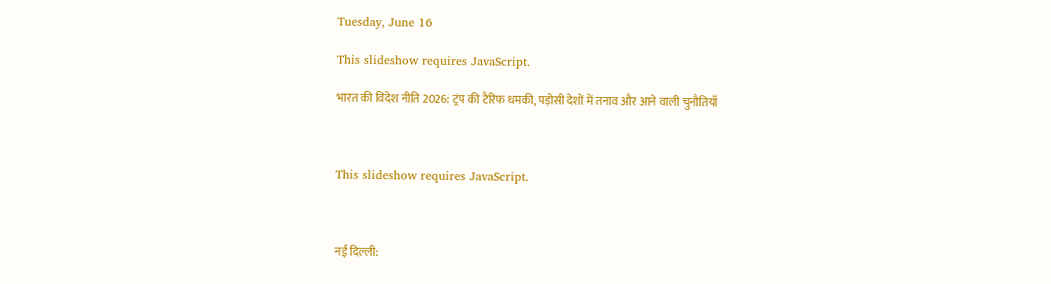Tuesday, June 16

This slideshow requires JavaScript.

भारत की विदेश नीति 2026: ट्रंप की टैरिफ धमकी, पड़ोसी देशों में तनाव और आने वाली चुनौतियाँ



This slideshow requires JavaScript.



नई दिल्ली: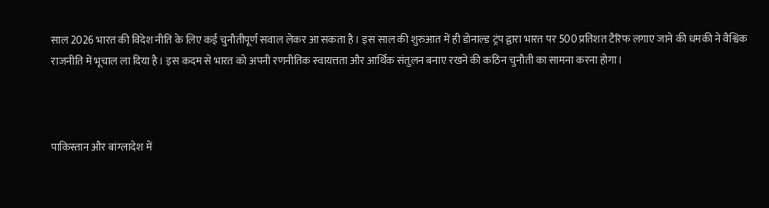साल 2026 भारत की विदेश नीति के लिए कई चुनौतीपूर्ण सवाल लेकर आ सकता है। इस साल की शुरुआत में ही डोनाल्ड ट्रंप द्वारा भारत पर 500 प्रतिशत टैरिफ लगाए जाने की धमकी ने वैश्विक राजनीति में भूचाल ला दिया है। इस कदम से भारत को अपनी रणनीतिक स्वायत्तता और आर्थिक संतुलन बनाए रखने की कठिन चुनौती का सामना करना होगा।



पाकिस्तान और बांग्लादेश में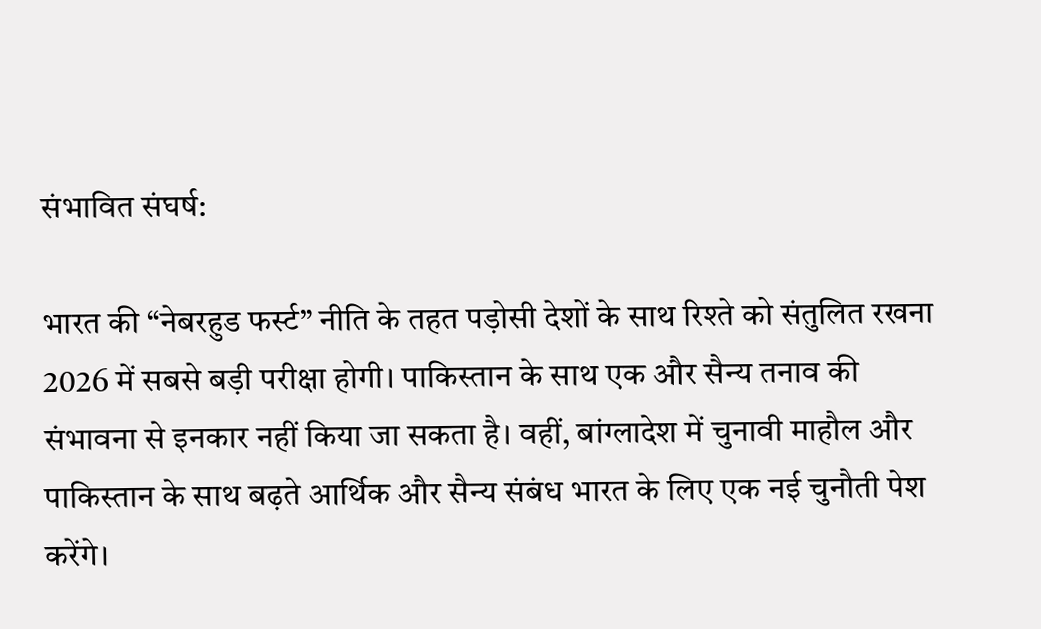संभावित संघर्ष:

भारत की “नेबरहुड फर्स्ट” नीति के तहत पड़ोसी देशों के साथ रिश्ते को संतुलित रखना 2026 में सबसे बड़ी परीक्षा होगी। पाकिस्तान के साथ एक और सैन्य तनाव की संभावना से इनकार नहीं किया जा सकता है। वहीं, बांग्लादेश में चुनावी माहौल और पाकिस्तान के साथ बढ़ते आर्थिक और सैन्य संबंध भारत के लिए एक नई चुनौती पेश करेंगे।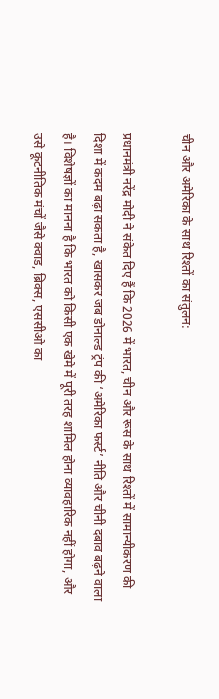चीन और अमेरिका के साथ रिश्तों का संतुलन:

प्रधानमंत्री नरेंद्र मोदी ने संकेत दिए हैं कि 2026 में भारत, चीन और रूस के साथ रिश्तों में सामान्यीकरण की दिशा में कदम बढ़ा सकता है, खासकर जब डोनाल्ड ट्रंप की ‘अमेरिका फर्स्ट’ नीति और चीनी दबाव बढ़ने वाला है। विशेषज्ञों का मानना है कि भारत को किसी एक खेमे में पूरी तरह शामिल होना व्यावहारिक नहीं होगा, और उसे कूटनीतिक मंचों जैसे क्वाड, ब्रिक्स, एससीओ का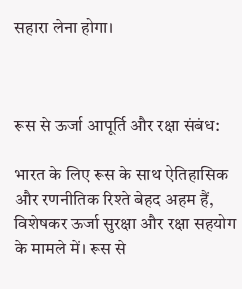सहारा लेना होगा।



रूस से ऊर्जा आपूर्ति और रक्षा संबंध:

भारत के लिए रूस के साथ ऐतिहासिक और रणनीतिक रिश्ते बेहद अहम हैं, विशेषकर ऊर्जा सुरक्षा और रक्षा सहयोग के मामले में। रूस से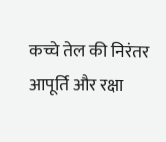कच्चे तेल की निरंतर आपूर्ति और रक्षा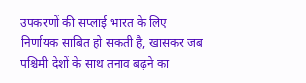उपकरणों की सप्लाई भारत के लिए निर्णायक साबित हो सकती है, खासकर जब पश्चिमी देशों के साथ तनाव बढ़ने का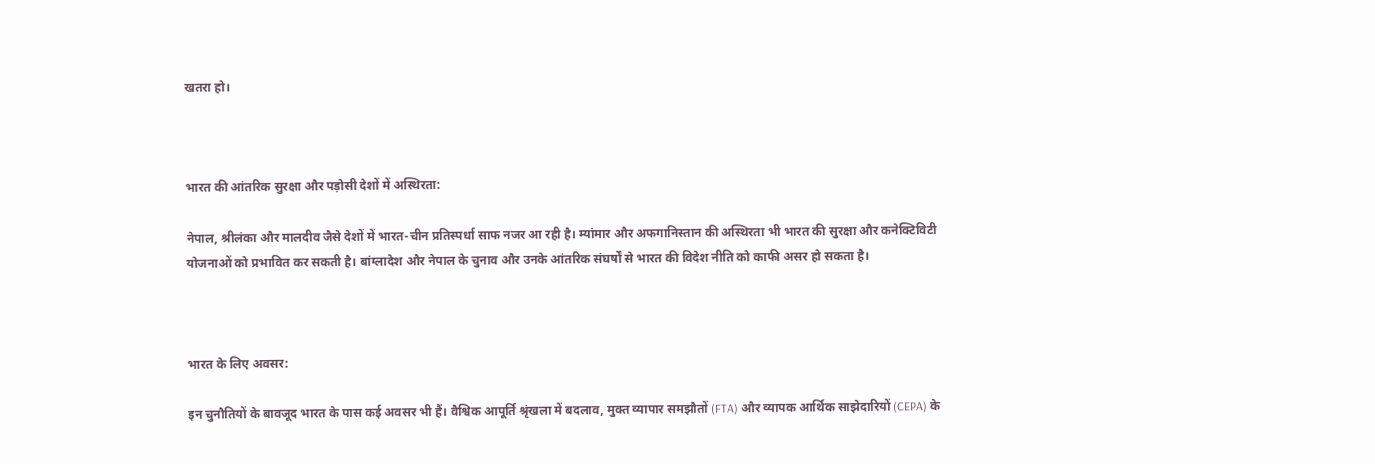खतरा हो।



भारत की आंतरिक सुरक्षा और पड़ोसी देशों में अस्थिरता:

नेपाल, श्रीलंका और मालदीव जैसे देशों में भारत-चीन प्रतिस्पर्धा साफ नजर आ रही है। म्यांमार और अफगानिस्तान की अस्थिरता भी भारत की सुरक्षा और कनेक्टिविटी योजनाओं को प्रभावित कर सकती है। बांग्लादेश और नेपाल के चुनाव और उनके आंतरिक संघर्षों से भारत की विदेश नीति को काफी असर हो सकता है।



भारत के लिए अवसर:

इन चुनौतियों के बावजूद भारत के पास कई अवसर भी हैं। वैश्विक आपूर्ति श्रृंखला में बदलाव, मुक्त व्यापार समझौतों (FTA) और व्यापक आर्थिक साझेदारियों (CEPA) के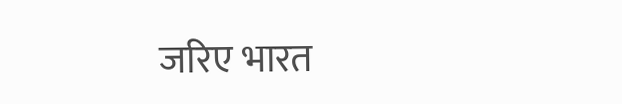जरिए भारत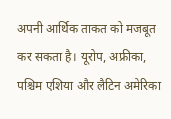अपनी आर्थिक ताकत को मजबूत कर सकता है। यूरोप, अफ्रीका, पश्चिम एशिया और लैटिन अमेरिका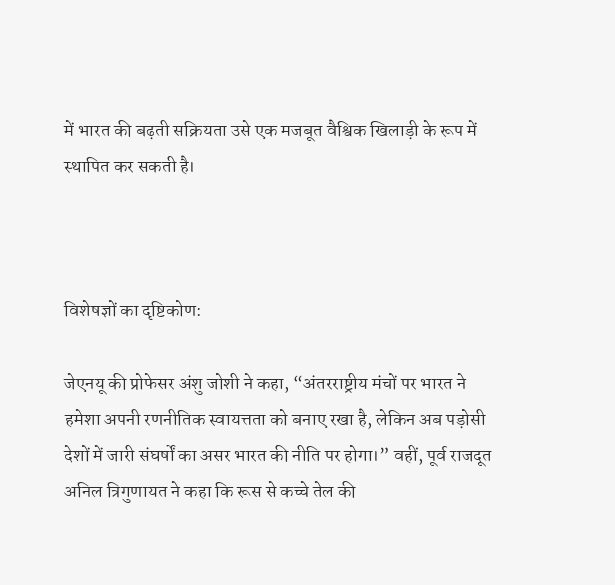में भारत की बढ़ती सक्रियता उसे एक मजबूत वैश्विक खिलाड़ी के रूप में स्थापित कर सकती है।



विशेषज्ञों का दृष्टिकोण:

जेएनयू की प्रोफेसर अंशु जोशी ने कहा, “अंतरराष्ट्रीय मंचों पर भारत ने हमेशा अपनी रणनीतिक स्वायत्तता को बनाए रखा है, लेकिन अब पड़ोसी देशों में जारी संघर्षों का असर भारत की नीति पर होगा।” वहीं, पूर्व राजदूत अनिल त्रिगुणायत ने कहा कि रूस से कच्चे तेल की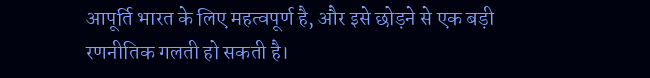आपूर्ति भारत के लिए महत्वपूर्ण है, और इसे छोड़ने से एक बड़ी रणनीतिक गलती हो सकती है।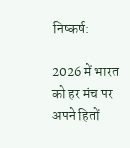निष्कर्ष:

2026 में भारत को हर मंच पर अपने हितों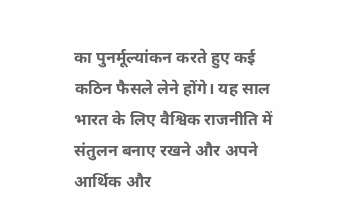का पुनर्मूल्यांकन करते हुए कई कठिन फैसले लेने होंगे। यह साल भारत के लिए वैश्विक राजनीति में संतुलन बनाए रखने और अपने आर्थिक और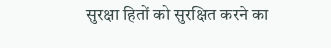सुरक्षा हितों को सुरक्षित करने का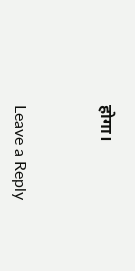होगा।



Leave a Reply